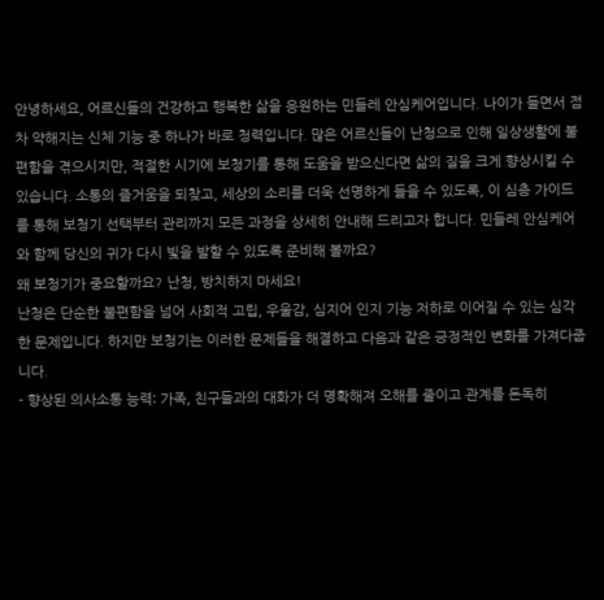안녕하세요, 어르신들의 건강하고 행복한 삶을 응원하는 민들레 안심케어입니다. 나이가 들면서 점차 약해지는 신체 기능 중 하나가 바로 청력입니다. 많은 어르신들이 난청으로 인해 일상생활에 불편함을 겪으시지만, 적절한 시기에 보청기를 통해 도움을 받으신다면 삶의 질을 크게 향상시킬 수 있습니다. 소통의 즐거움을 되찾고, 세상의 소리를 더욱 선명하게 들을 수 있도록, 이 심층 가이드를 통해 보청기 선택부터 관리까지 모든 과정을 상세히 안내해 드리고자 합니다. 민들레 안심케어와 함께 당신의 귀가 다시 빛을 발할 수 있도록 준비해 볼까요?
왜 보청기가 중요할까요? 난청, 방치하지 마세요!
난청은 단순한 불편함을 넘어 사회적 고립, 우울감, 심지어 인지 기능 저하로 이어질 수 있는 심각한 문제입니다. 하지만 보청기는 이러한 문제들을 해결하고 다음과 같은 긍정적인 변화를 가져다줍니다.
- 향상된 의사소통 능력: 가족, 친구들과의 대화가 더 명확해져 오해를 줄이고 관계를 돈독히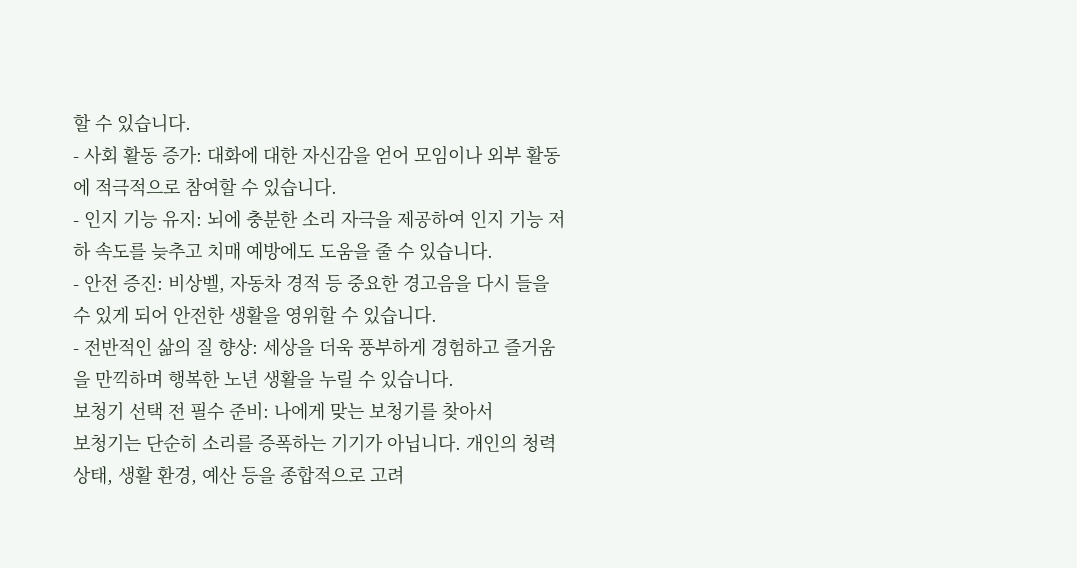할 수 있습니다.
- 사회 활동 증가: 대화에 대한 자신감을 얻어 모임이나 외부 활동에 적극적으로 참여할 수 있습니다.
- 인지 기능 유지: 뇌에 충분한 소리 자극을 제공하여 인지 기능 저하 속도를 늦추고 치매 예방에도 도움을 줄 수 있습니다.
- 안전 증진: 비상벨, 자동차 경적 등 중요한 경고음을 다시 들을 수 있게 되어 안전한 생활을 영위할 수 있습니다.
- 전반적인 삶의 질 향상: 세상을 더욱 풍부하게 경험하고 즐거움을 만끽하며 행복한 노년 생활을 누릴 수 있습니다.
보청기 선택 전 필수 준비: 나에게 맞는 보청기를 찾아서
보청기는 단순히 소리를 증폭하는 기기가 아닙니다. 개인의 청력 상태, 생활 환경, 예산 등을 종합적으로 고려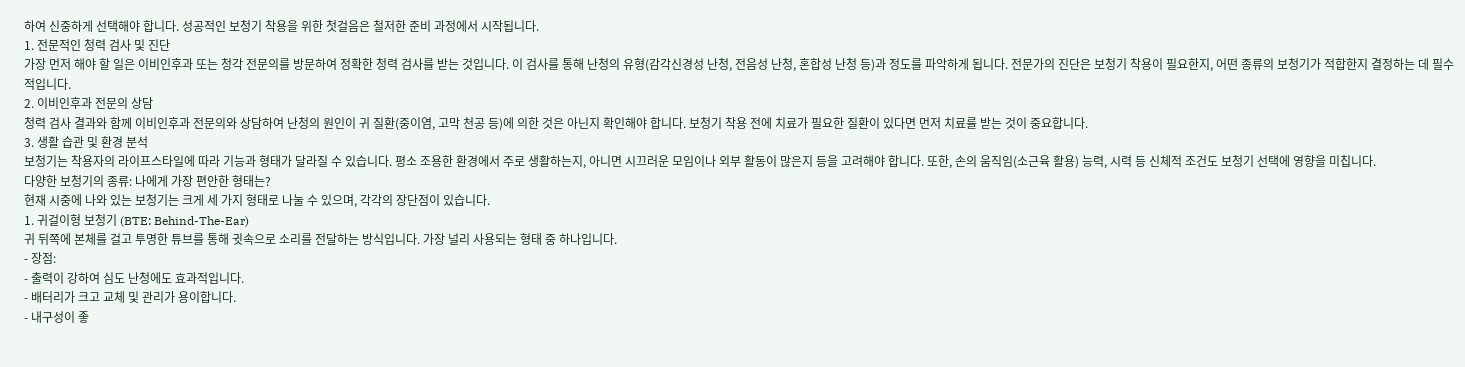하여 신중하게 선택해야 합니다. 성공적인 보청기 착용을 위한 첫걸음은 철저한 준비 과정에서 시작됩니다.
1. 전문적인 청력 검사 및 진단
가장 먼저 해야 할 일은 이비인후과 또는 청각 전문의를 방문하여 정확한 청력 검사를 받는 것입니다. 이 검사를 통해 난청의 유형(감각신경성 난청, 전음성 난청, 혼합성 난청 등)과 정도를 파악하게 됩니다. 전문가의 진단은 보청기 착용이 필요한지, 어떤 종류의 보청기가 적합한지 결정하는 데 필수적입니다.
2. 이비인후과 전문의 상담
청력 검사 결과와 함께 이비인후과 전문의와 상담하여 난청의 원인이 귀 질환(중이염, 고막 천공 등)에 의한 것은 아닌지 확인해야 합니다. 보청기 착용 전에 치료가 필요한 질환이 있다면 먼저 치료를 받는 것이 중요합니다.
3. 생활 습관 및 환경 분석
보청기는 착용자의 라이프스타일에 따라 기능과 형태가 달라질 수 있습니다. 평소 조용한 환경에서 주로 생활하는지, 아니면 시끄러운 모임이나 외부 활동이 많은지 등을 고려해야 합니다. 또한, 손의 움직임(소근육 활용) 능력, 시력 등 신체적 조건도 보청기 선택에 영향을 미칩니다.
다양한 보청기의 종류: 나에게 가장 편안한 형태는?
현재 시중에 나와 있는 보청기는 크게 세 가지 형태로 나눌 수 있으며, 각각의 장단점이 있습니다.
1. 귀걸이형 보청기 (BTE: Behind-The-Ear)
귀 뒤쪽에 본체를 걸고 투명한 튜브를 통해 귓속으로 소리를 전달하는 방식입니다. 가장 널리 사용되는 형태 중 하나입니다.
- 장점:
- 출력이 강하여 심도 난청에도 효과적입니다.
- 배터리가 크고 교체 및 관리가 용이합니다.
- 내구성이 좋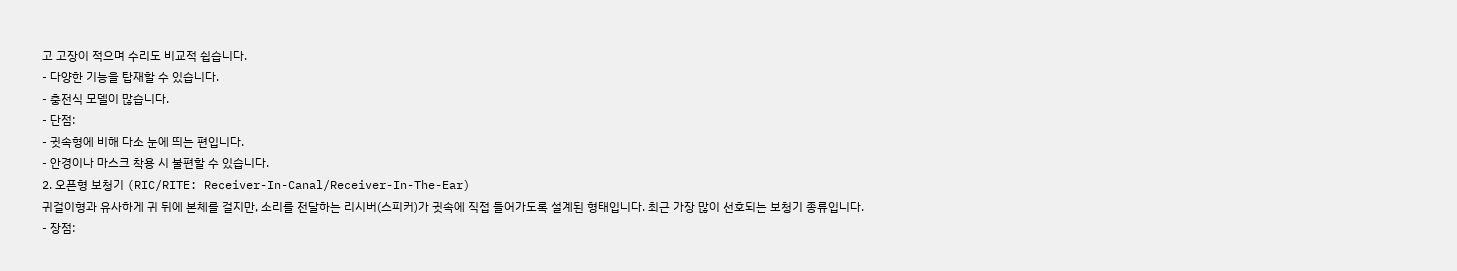고 고장이 적으며 수리도 비교적 쉽습니다.
- 다양한 기능을 탑재할 수 있습니다.
- 충전식 모델이 많습니다.
- 단점:
- 귓속형에 비해 다소 눈에 띄는 편입니다.
- 안경이나 마스크 착용 시 불편할 수 있습니다.
2. 오픈형 보청기 (RIC/RITE: Receiver-In-Canal/Receiver-In-The-Ear)
귀걸이형과 유사하게 귀 뒤에 본체를 걸지만, 소리를 전달하는 리시버(스피커)가 귓속에 직접 들어가도록 설계된 형태입니다. 최근 가장 많이 선호되는 보청기 종류입니다.
- 장점: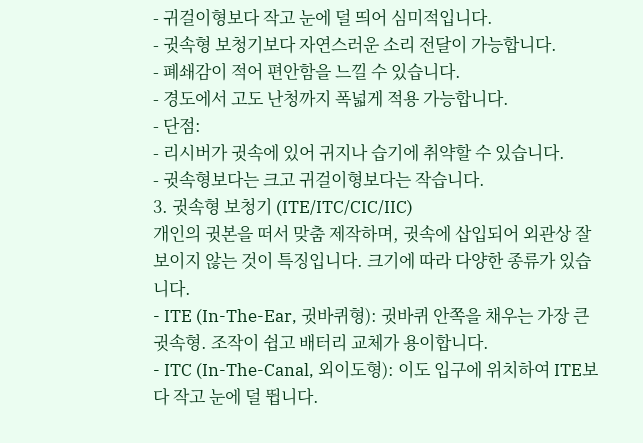- 귀걸이형보다 작고 눈에 덜 띄어 심미적입니다.
- 귓속형 보청기보다 자연스러운 소리 전달이 가능합니다.
- 폐쇄감이 적어 편안함을 느낄 수 있습니다.
- 경도에서 고도 난청까지 폭넓게 적용 가능합니다.
- 단점:
- 리시버가 귓속에 있어 귀지나 습기에 취약할 수 있습니다.
- 귓속형보다는 크고 귀걸이형보다는 작습니다.
3. 귓속형 보청기 (ITE/ITC/CIC/IIC)
개인의 귓본을 떠서 맞춤 제작하며, 귓속에 삽입되어 외관상 잘 보이지 않는 것이 특징입니다. 크기에 따라 다양한 종류가 있습니다.
- ITE (In-The-Ear, 귓바퀴형): 귓바퀴 안쪽을 채우는 가장 큰 귓속형. 조작이 쉽고 배터리 교체가 용이합니다.
- ITC (In-The-Canal, 외이도형): 이도 입구에 위치하여 ITE보다 작고 눈에 덜 뜁니다.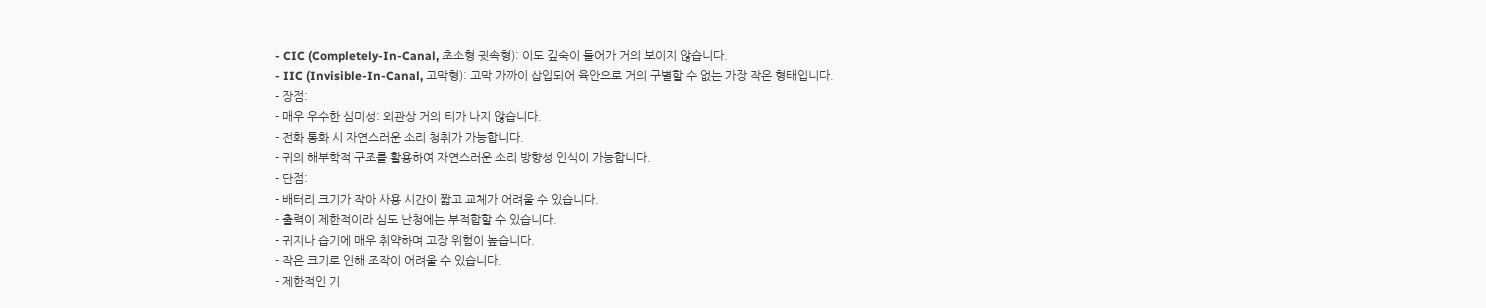- CIC (Completely-In-Canal, 초소형 귓속형): 이도 깊숙이 들어가 거의 보이지 않습니다.
- IIC (Invisible-In-Canal, 고막형): 고막 가까이 삽입되어 육안으로 거의 구별할 수 없는 가장 작은 형태입니다.
- 장점:
- 매우 우수한 심미성: 외관상 거의 티가 나지 않습니다.
- 전화 통화 시 자연스러운 소리 청취가 가능합니다.
- 귀의 해부학적 구조를 활용하여 자연스러운 소리 방향성 인식이 가능합니다.
- 단점:
- 배터리 크기가 작아 사용 시간이 짧고 교체가 어려울 수 있습니다.
- 출력이 제한적이라 심도 난청에는 부적합할 수 있습니다.
- 귀지나 습기에 매우 취약하며 고장 위험이 높습니다.
- 작은 크기로 인해 조작이 어려울 수 있습니다.
- 제한적인 기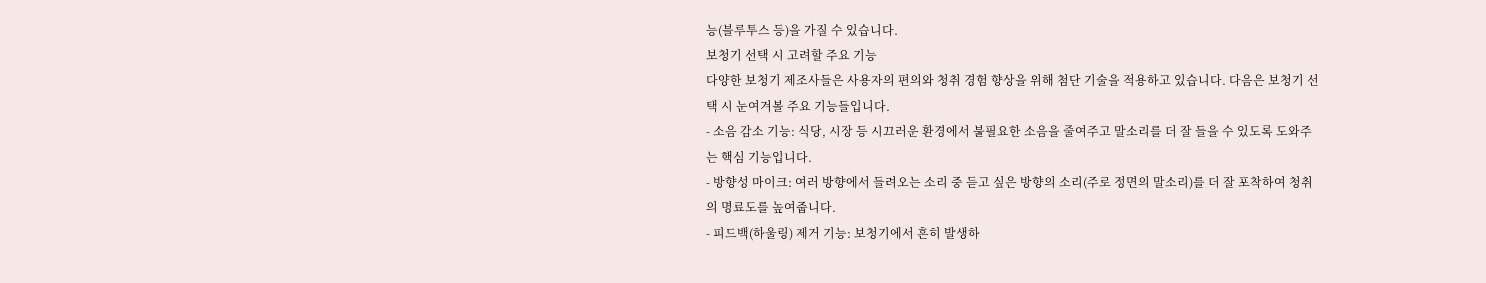능(블루투스 등)을 가질 수 있습니다.
보청기 선택 시 고려할 주요 기능
다양한 보청기 제조사들은 사용자의 편의와 청취 경험 향상을 위해 첨단 기술을 적용하고 있습니다. 다음은 보청기 선택 시 눈여겨볼 주요 기능들입니다.
- 소음 감소 기능: 식당, 시장 등 시끄러운 환경에서 불필요한 소음을 줄여주고 말소리를 더 잘 들을 수 있도록 도와주는 핵심 기능입니다.
- 방향성 마이크: 여러 방향에서 들려오는 소리 중 듣고 싶은 방향의 소리(주로 정면의 말소리)를 더 잘 포착하여 청취의 명료도를 높여줍니다.
- 피드백(하울링) 제거 기능: 보청기에서 흔히 발생하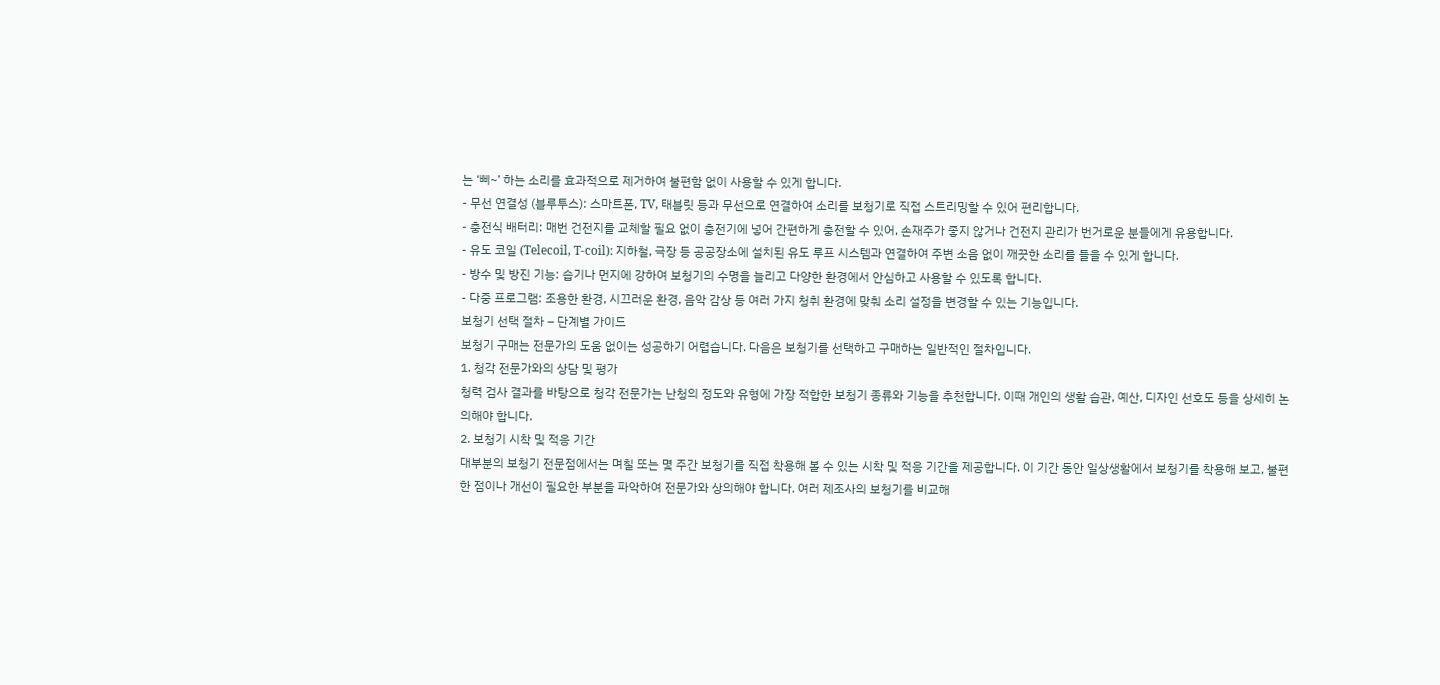는 ‘삐~’ 하는 소리를 효과적으로 제거하여 불편함 없이 사용할 수 있게 합니다.
- 무선 연결성 (블루투스): 스마트폰, TV, 태블릿 등과 무선으로 연결하여 소리를 보청기로 직접 스트리밍할 수 있어 편리합니다.
- 충전식 배터리: 매번 건전지를 교체할 필요 없이 충전기에 넣어 간편하게 충전할 수 있어, 손재주가 좋지 않거나 건전지 관리가 번거로운 분들에게 유용합니다.
- 유도 코일 (Telecoil, T-coil): 지하철, 극장 등 공공장소에 설치된 유도 루프 시스템과 연결하여 주변 소음 없이 깨끗한 소리를 들을 수 있게 합니다.
- 방수 및 방진 기능: 습기나 먼지에 강하여 보청기의 수명을 늘리고 다양한 환경에서 안심하고 사용할 수 있도록 합니다.
- 다중 프로그램: 조용한 환경, 시끄러운 환경, 음악 감상 등 여러 가지 청취 환경에 맞춰 소리 설정을 변경할 수 있는 기능입니다.
보청기 선택 절차 – 단계별 가이드
보청기 구매는 전문가의 도움 없이는 성공하기 어렵습니다. 다음은 보청기를 선택하고 구매하는 일반적인 절차입니다.
1. 청각 전문가와의 상담 및 평가
청력 검사 결과를 바탕으로 청각 전문가는 난청의 정도와 유형에 가장 적합한 보청기 종류와 기능을 추천합니다. 이때 개인의 생활 습관, 예산, 디자인 선호도 등을 상세히 논의해야 합니다.
2. 보청기 시착 및 적응 기간
대부분의 보청기 전문점에서는 며칠 또는 몇 주간 보청기를 직접 착용해 볼 수 있는 시착 및 적응 기간을 제공합니다. 이 기간 동안 일상생활에서 보청기를 착용해 보고, 불편한 점이나 개선이 필요한 부분을 파악하여 전문가와 상의해야 합니다. 여러 제조사의 보청기를 비교해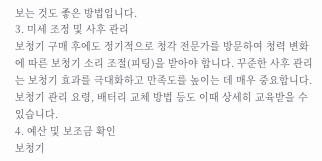보는 것도 좋은 방법입니다.
3. 미세 조정 및 사후 관리
보청기 구매 후에도 정기적으로 청각 전문가를 방문하여 청력 변화에 따른 보청기 소리 조절(피팅)을 받아야 합니다. 꾸준한 사후 관리는 보청기 효과를 극대화하고 만족도를 높이는 데 매우 중요합니다. 보청기 관리 요령, 배터리 교체 방법 등도 이때 상세히 교육받을 수 있습니다.
4. 예산 및 보조금 확인
보청기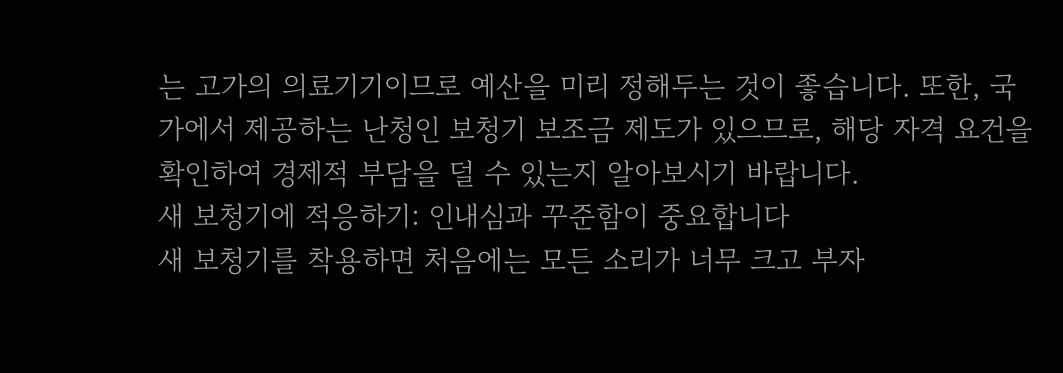는 고가의 의료기기이므로 예산을 미리 정해두는 것이 좋습니다. 또한, 국가에서 제공하는 난청인 보청기 보조금 제도가 있으므로, 해당 자격 요건을 확인하여 경제적 부담을 덜 수 있는지 알아보시기 바랍니다.
새 보청기에 적응하기: 인내심과 꾸준함이 중요합니다
새 보청기를 착용하면 처음에는 모든 소리가 너무 크고 부자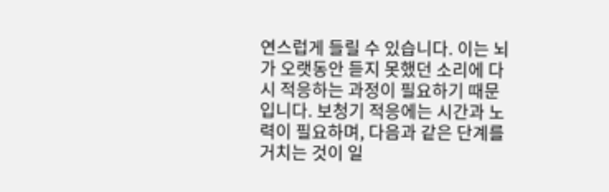연스럽게 들릴 수 있습니다. 이는 뇌가 오랫동안 듣지 못했던 소리에 다시 적응하는 과정이 필요하기 때문입니다. 보청기 적응에는 시간과 노력이 필요하며, 다음과 같은 단계를 거치는 것이 일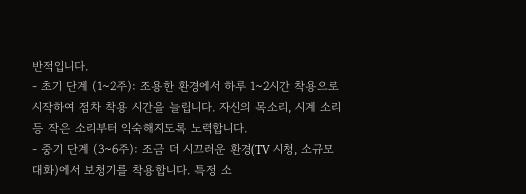반적입니다.
- 초기 단계 (1~2주): 조용한 환경에서 하루 1~2시간 착용으로 시작하여 점차 착용 시간을 늘립니다. 자신의 목소리, 시계 소리 등 작은 소리부터 익숙해지도록 노력합니다.
- 중기 단계 (3~6주): 조금 더 시끄러운 환경(TV 시청, 소규모 대화)에서 보청기를 착용합니다. 특정 소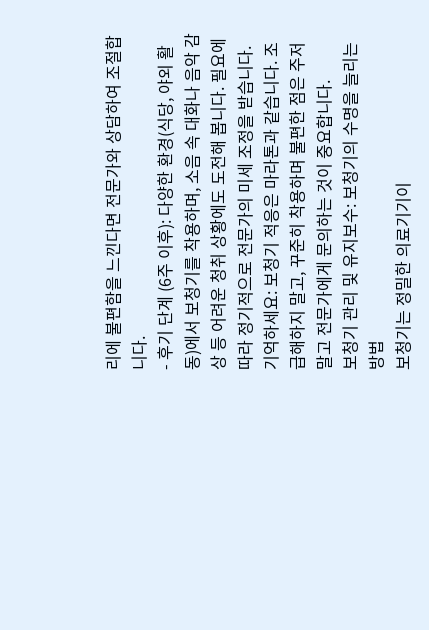리에 불편함을 느낀다면 전문가와 상담하여 조절합니다.
- 후기 단계 (6주 이후): 다양한 환경(식당, 야외 활동)에서 보청기를 착용하며, 소음 속 대화나 음악 감상 등 어려운 청취 상황에도 도전해 봅니다. 필요에 따라 정기적으로 전문가의 미세 조정을 받습니다.
기억하세요: 보청기 적응은 마라톤과 같습니다. 조급해하지 말고, 꾸준히 착용하며 불편한 점은 주저 말고 전문가에게 문의하는 것이 중요합니다.
보청기 관리 및 유지보수: 보청기의 수명을 늘리는 방법
보청기는 정밀한 의료기기이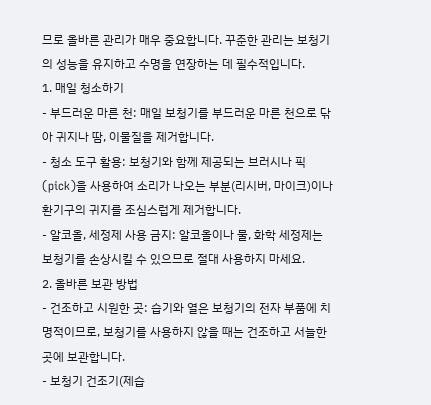므로 올바른 관리가 매우 중요합니다. 꾸준한 관리는 보청기의 성능을 유지하고 수명을 연장하는 데 필수적입니다.
1. 매일 청소하기
- 부드러운 마른 천: 매일 보청기를 부드러운 마른 천으로 닦아 귀지나 땀, 이물질을 제거합니다.
- 청소 도구 활용: 보청기와 함께 제공되는 브러시나 픽(pick)을 사용하여 소리가 나오는 부분(리시버, 마이크)이나 환기구의 귀지를 조심스럽게 제거합니다.
- 알코올, 세정제 사용 금지: 알코올이나 물, 화학 세정제는 보청기를 손상시킬 수 있으므로 절대 사용하지 마세요.
2. 올바른 보관 방법
- 건조하고 시원한 곳: 습기와 열은 보청기의 전자 부품에 치명적이므로, 보청기를 사용하지 않을 때는 건조하고 서늘한 곳에 보관합니다.
- 보청기 건조기(제습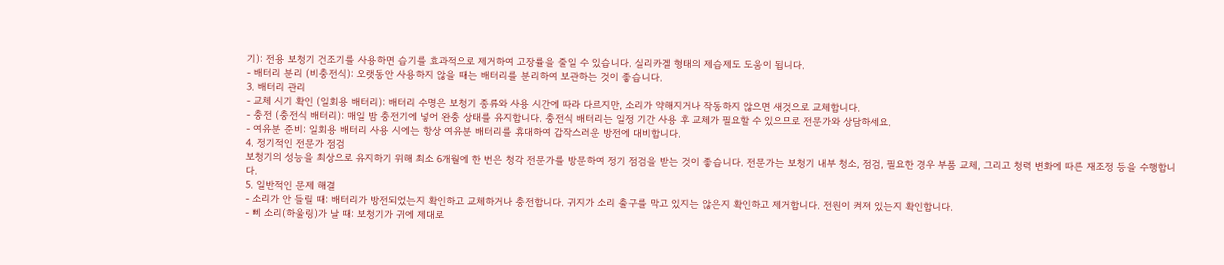기): 전용 보청기 건조기를 사용하면 습기를 효과적으로 제거하여 고장률을 줄일 수 있습니다. 실리카겔 형태의 제습제도 도움이 됩니다.
- 배터리 분리 (비충전식): 오랫동안 사용하지 않을 때는 배터리를 분리하여 보관하는 것이 좋습니다.
3. 배터리 관리
- 교체 시기 확인 (일회용 배터리): 배터리 수명은 보청기 종류와 사용 시간에 따라 다르지만, 소리가 약해지거나 작동하지 않으면 새것으로 교체합니다.
- 충전 (충전식 배터리): 매일 밤 충전기에 넣어 완충 상태를 유지합니다. 충전식 배터리는 일정 기간 사용 후 교체가 필요할 수 있으므로 전문가와 상담하세요.
- 여유분 준비: 일회용 배터리 사용 시에는 항상 여유분 배터리를 휴대하여 갑작스러운 방전에 대비합니다.
4. 정기적인 전문가 점검
보청기의 성능을 최상으로 유지하기 위해 최소 6개월에 한 번은 청각 전문가를 방문하여 정기 점검을 받는 것이 좋습니다. 전문가는 보청기 내부 청소, 점검, 필요한 경우 부품 교체, 그리고 청력 변화에 따른 재조정 등을 수행합니다.
5. 일반적인 문제 해결
- 소리가 안 들릴 때: 배터리가 방전되었는지 확인하고 교체하거나 충전합니다. 귀지가 소리 출구를 막고 있지는 않은지 확인하고 제거합니다. 전원이 켜져 있는지 확인합니다.
- 삐 소리(하울링)가 날 때: 보청기가 귀에 제대로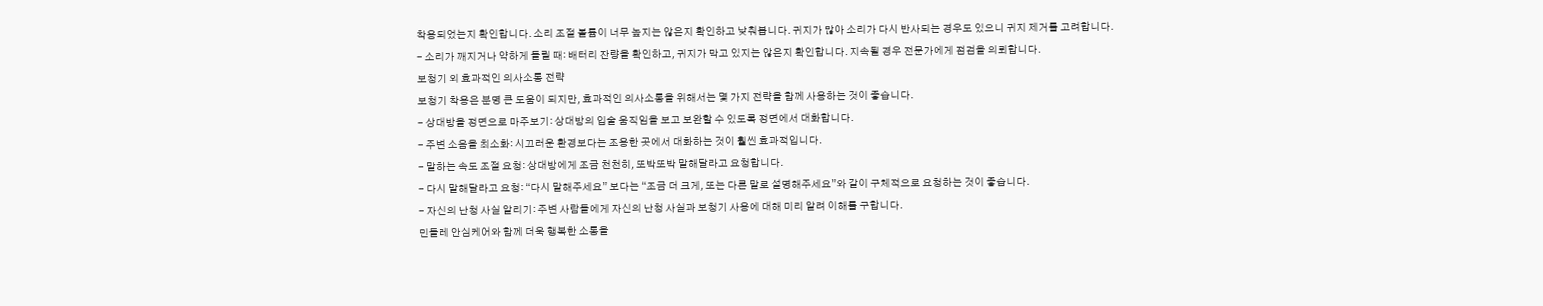착용되었는지 확인합니다. 소리 조절 볼륨이 너무 높지는 않은지 확인하고 낮춰봅니다. 귀지가 많아 소리가 다시 반사되는 경우도 있으니 귀지 제거를 고려합니다.
- 소리가 깨지거나 약하게 들릴 때: 배터리 잔량을 확인하고, 귀지가 막고 있지는 않은지 확인합니다. 지속될 경우 전문가에게 점검을 의뢰합니다.
보청기 외 효과적인 의사소통 전략
보청기 착용은 분명 큰 도움이 되지만, 효과적인 의사소통을 위해서는 몇 가지 전략을 함께 사용하는 것이 좋습니다.
- 상대방을 정면으로 마주보기: 상대방의 입술 움직임을 보고 보완할 수 있도록 정면에서 대화합니다.
- 주변 소음을 최소화: 시끄러운 환경보다는 조용한 곳에서 대화하는 것이 훨씬 효과적입니다.
- 말하는 속도 조절 요청: 상대방에게 조금 천천히, 또박또박 말해달라고 요청합니다.
- 다시 말해달라고 요청: “다시 말해주세요” 보다는 “조금 더 크게, 또는 다른 말로 설명해주세요”와 같이 구체적으로 요청하는 것이 좋습니다.
- 자신의 난청 사실 알리기: 주변 사람들에게 자신의 난청 사실과 보청기 사용에 대해 미리 알려 이해를 구합니다.
민들레 안심케어와 함께 더욱 행복한 소통을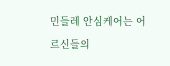민들레 안심케어는 어르신들의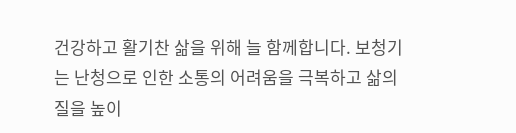건강하고 활기찬 삶을 위해 늘 함께합니다. 보청기는 난청으로 인한 소통의 어려움을 극복하고 삶의 질을 높이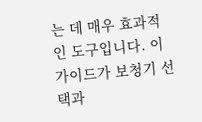는 데 매우 효과적인 도구입니다. 이 가이드가 보청기 선택과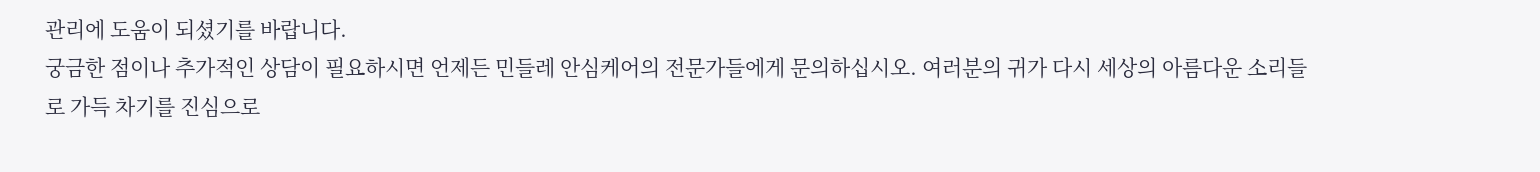관리에 도움이 되셨기를 바랍니다.
궁금한 점이나 추가적인 상담이 필요하시면 언제든 민들레 안심케어의 전문가들에게 문의하십시오. 여러분의 귀가 다시 세상의 아름다운 소리들로 가득 차기를 진심으로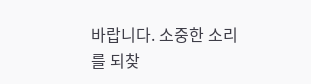바랍니다. 소중한 소리를 되찾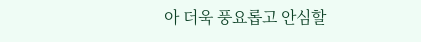아 더욱 풍요롭고 안심할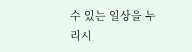수 있는 일상을 누리시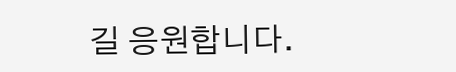길 응원합니다.